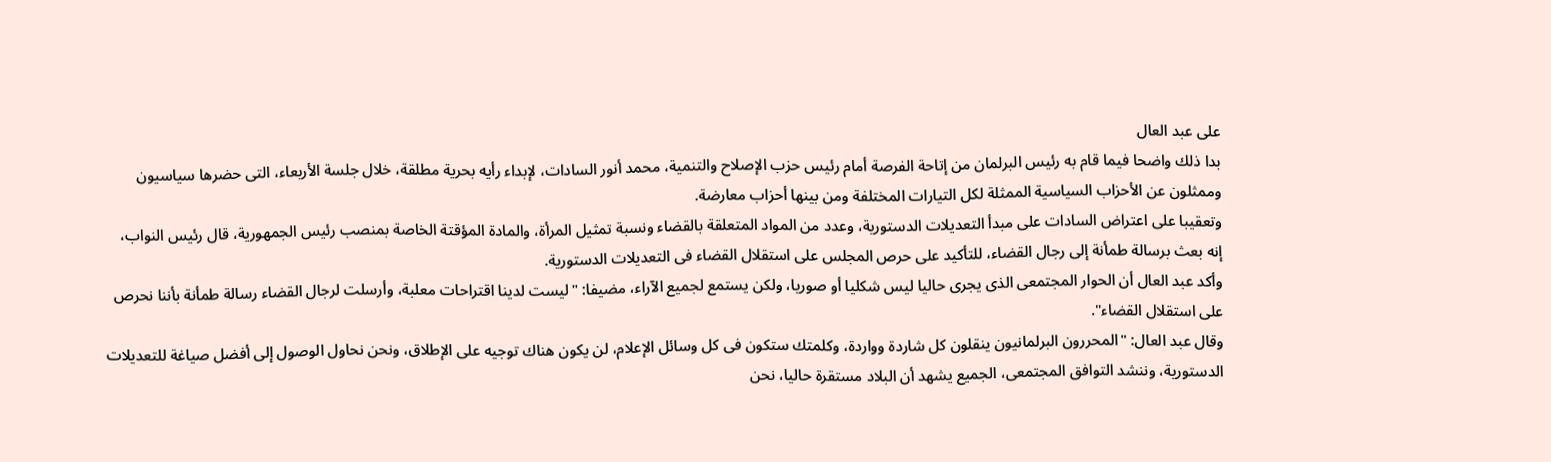على عبد العال
بدا ذلك واضحا فيما قام به رئيس البرلمان من إتاحة الفرصة أمام رئيس حزب الإصلاح والتنمية، محمد أنور السادات، لإبداء رأيه بحرية مطلقة، خلال جلسة الأربعاء، التى حضرها سياسيون وممثلون عن الأحزاب السياسية الممثلة لكل التيارات المختلفة ومن بينها أحزاب معارضة.
وتعقيبا على اعتراض السادات على مبدأ التعديلات الدستورية، وعدد من المواد المتعلقة بالقضاء ونسبة تمثيل المرأة، والمادة المؤقتة الخاصة بمنصب رئيس الجمهورية، قال رئيس النواب، إنه بعث برسالة طمأنة إلى رجال القضاء، للتأكيد على حرص المجلس على استقلال القضاء فى التعديلات الدستورية.
وأكد عبد العال أن الحوار المجتمعى الذى يجرى حاليا ليس شكليا أو صوريا، ولكن يستمع لجميع الآراء، مضيفا: "ليست لدينا اقتراحات معلبة، وأرسلت لرجال القضاء رسالة طمأنة بأننا نحرص على استقلال القضاء".
وقال عبد العال: "المحررون البرلمانيون ينقلون كل شاردة وواردة، وكلمتك ستكون فى كل وسائل الإعلام، لن يكون هناك توجيه على الإطلاق، ونحن نحاول الوصول إلى أفضل صياغة للتعديلات الدستورية، وننشد التوافق المجتمعى، الجميع يشهد أن البلاد مستقرة حاليا، نحن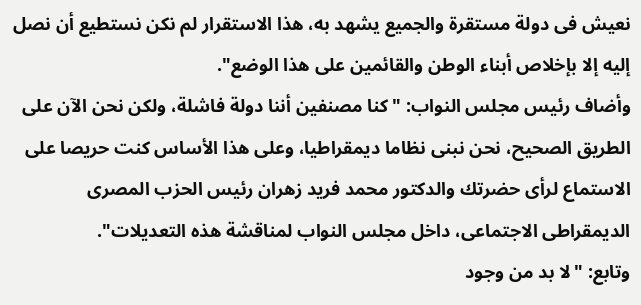نعيش فى دولة مستقرة والجميع يشهد به، هذا الاستقرار لم نكن نستطيع أن نصل إليه إلا بإخلاص أبناء الوطن والقائمين على هذا الوضع".
وأضاف رئيس مجلس النواب: "كنا مصنفين أننا دولة فاشلة، ولكن نحن الآن على الطريق الصحيح، نحن نبنى نظاما ديمقراطيا، وعلى هذا الأساس كنت حريصا على الاستماع لرأى حضرتك والدكتور محمد فريد زهران رئيس الحزب المصرى الديمقراطى الاجتماعى، داخل مجلس النواب لمناقشة هذه التعديلات".
وتابع: "لا بد من وجود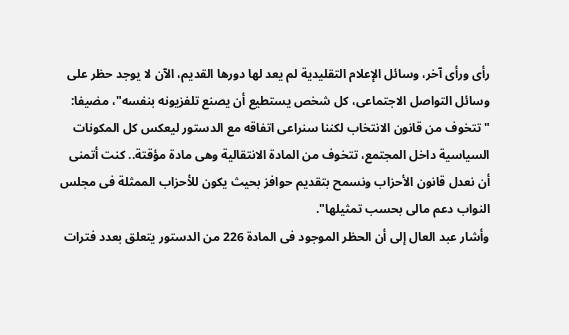رأى ورأى آخر، وسائل الإعلام التقليدية لم يعد لها دورها القديم، الآن لا يوجد حظر على وسائل التواصل الاجتماعى، كل شخص يستطيع أن يصنع تلفزيونه بنفسه"، مضيفا: "تتخوف من قانون الانتخاب لكننا سنراعى اتفاقه مع الدستور ليعكس كل المكونات السياسية داخل المجتمع، تتخوف من المادة الانتقالية وهى مادة مؤقتة.. كنت أتمنى أن نعدل قانون الأحزاب ونسمح بتقديم حوافز بحيث يكون للأحزاب الممثلة فى مجلس النواب دعم مالى بحسب تمثيلها".
وأشار عبد العال إلى أن الحظر الموجود فى المادة 226 من الدستور يتعلق بعدد فترات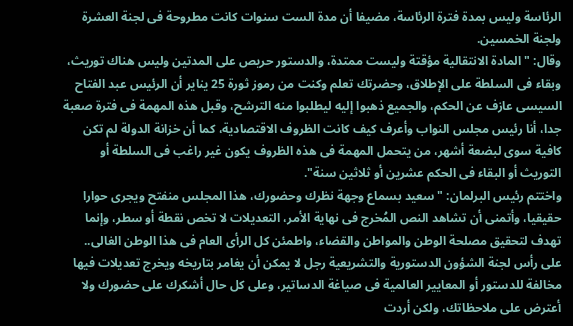الرئاسة وليس بمدة فترة الرئاسة، مضيفا أن مدة الست سنوات كانت مطروحة فى لجنة العشرة ولجنة الخمسين.
وقال: "المادة الانتقالية مؤقتة وليست ممتدة، والدستور حريص على المدتين وليس هناك توريث، وبقاء فى السلطة على الإطلاق، وحضرتك تعلم وكنت من رموز ثورة 25 يناير أن الرئيس عبد الفتاح السيسى عازف عن الحكم، والجميع ذهبوا إليه ليطلبوا منه الترشح، وقبل هذه المهمة فى فترة صعبة جدا، أنا رئيس مجلس النواب وأعرف كيف كانت الظروف الاقتصادية، كما أن خزانة الدولة لم تكن كافية سوى لبضعة أشهر، من يتحمل المهمة فى هذه الظروف يكون غير راغب فى السلطة أو التوريث أو البقاء فى الحكم عشرين أو ثلاثين سنة".
واختتم رئيس البرلمان: "سعيد بسماع وجهة نظرك وحضورك، هذا المجلس منفتح ويجرى حوارا حقيقيا، وأتمنى أن تشاهد النص المُخرج فى نهاية الأمر، التعديلات لا تخص نقطة أو سطر، وإنما تهدف لتحقيق مصلحة الوطن والمواطن والقضاء، واطمئن كل الرأى العام فى هذا الوطن الغالى.. على رأس لجنة الشؤون الدستورية والتشريعية رجل لا يمكن أن يغامر بتاريخه ويخرج تعديلات فيها مخالفة للدستور أو المعايير العالمية فى صياغة الدساتير، وعلى كل حال أشكرك على حضورك ولا أعترض على ملاحظاتك، ولكن أردت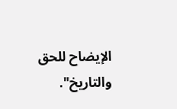الإيضاح للحق والتاريخ".